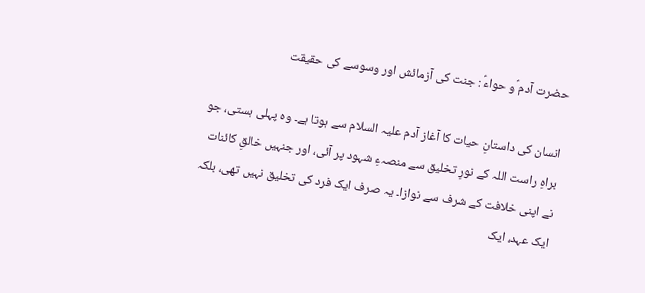حضرت آدم ؑو حواءؑ : جنت کی آزمائش اور وسوسے کی حقیقت

انسان کی داستانِ حیات کا آغاز آدم علیہ السلام سے ہوتا ہے۔ وہ پہلی ہستی، جو براہِ راست اللہ کے نورِ تخلیق سے منصہءِ شہود پر آئی، اور جنہیں خالقِ کائنات نے اپنی خلافت کے شرف سے نوازا۔ یہ صرف ایک فرد کی تخلیق نہیں تھی، بلکہ ایک عہد، ایک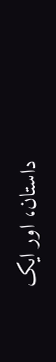داستان، اور ایک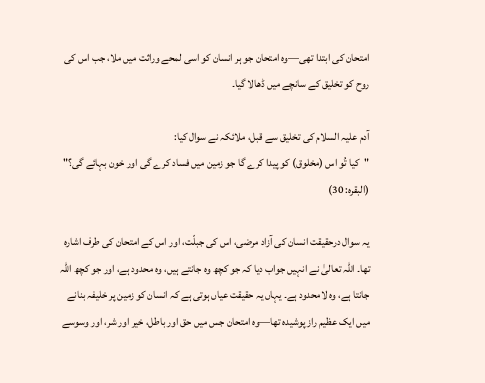امتحان کی ابتدا تھی—وہ امتحان جو ہر انسان کو اسی لمحے وراثت میں ملا، جب اس کی روح کو تخلیق کے سانچے میں ڈھالا گیا۔

آدم علیہ السلام کی تخلیق سے قبل، ملائکہ نے سوال کیا:
"کیا تُو اس (مخلوق) کو پیدا کرے گا جو زمین میں فساد کرے گی اور خون بہائے گی؟" (البقرہ: 30)

یہ سوال درحقیقت انسان کی آزاد مرضی، اس کی جبلّت، اور اس کے امتحان کی طرف اشارہ تھا۔ اللہ تعالیٰ نے انہیں جواب دیا کہ جو کچھ وہ جانتے ہیں، وہ محدود ہے، اور جو کچھ اللہ جانتا ہے، وہ لامحدود ہے۔ یہاں یہ حقیقت عیاں ہوتی ہے کہ انسان کو زمین پر خلیفہ بنانے میں ایک عظیم راز پوشیدہ تھا—وہ امتحان جس میں حق اور باطل، خیر اور شر، اور وسوسے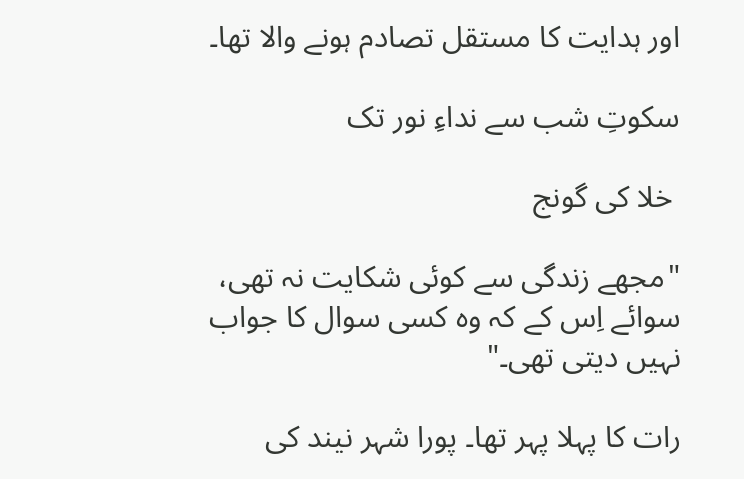اور ہدایت کا مستقل تصادم ہونے والا تھا۔

سکوتِ شب سے نداءِ نور تک

 خلا کی گونج

"مجھے زندگی سے کوئی شکایت نہ تھی، سوائے اِس کے کہ وہ کسی سوال کا جواب نہیں دیتی تھی۔"

رات کا پہلا پہر تھا۔ پورا شہر نیند کی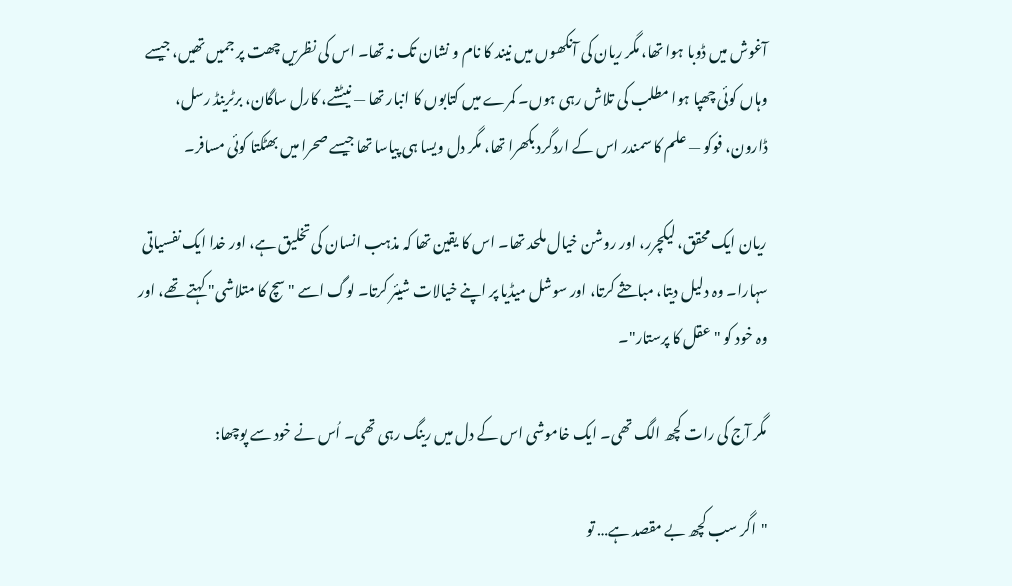آغوش میں ڈوبا ہوا تھا، مگر ریان کی آنکھوں میں نیند کا نام و نشان تک نہ تھا۔ اس کی نظریں چھت پر جمیں تھیں، جیسے وہاں کوئی چھپا ہوا مطلب کی تلاش رہی ہوں۔ کمرے میں کتابوں کا انبار تھا — نیٹشے، کارل ساگان، برٹرینڈ رسل، ڈارون، فوکو — علم کا سمندر اس کے اردگرد بکھرا تھا، مگر دل ویسا ہی پیاسا تھا جیسے صحرا میں بھٹکتا کوئی مسافر۔

ریان ایک محقق، لیکچرر، اور روشن خیال ملحد تھا۔ اس کا یقین تھا کہ مذہب انسان کی تخلیق ہے، اور خدا ایک نفسیاتی سہارا۔ وہ دلیل دیتا، مباحثے کرتا، اور سوشل میڈیا پر اپنے خیالات شیئر کرتا۔ لوگ اسے "سچ کا متلاشی" کہتے تھے، اور وہ خود کو "عقل کا پرستار"۔

مگر آج کی رات کچھ الگ تھی۔ ایک خاموشی اس کے دل میں رینگ رہی تھی۔ اُس نے خود سے پوچھا:

"اگر سب کچھ بے مقصد ہے… تو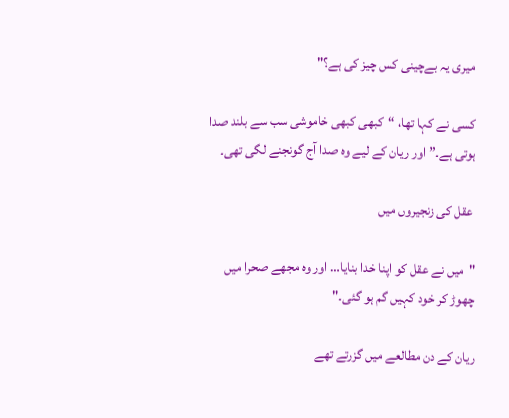میری یہ بےچینی کس چیز کی ہے؟"

کسی نے کہا تھا، “کبھی کبھی خاموشی سب سے بلند صدا ہوتی ہے۔” اور ریان کے لیے وہ صدا آج گونجنے لگی تھی۔

 عقل کی زنجیروں میں

"میں نے عقل کو اپنا خدا بنایا… اور وہ مجھے صحرا میں چھوڑ کر خود کہیں گم ہو گئی۔"

ریان کے دن مطالعے میں گزرتے تھے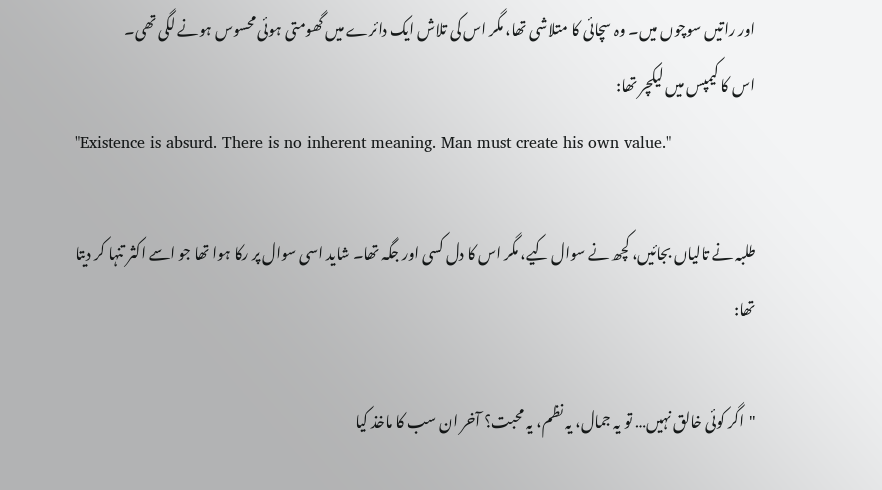اور راتیں سوچوں میں۔ وہ سچائی کا متلاشی تھا، مگر اس کی تلاش ایک دائرے میں گھومتی ہوئی محسوس ہونے لگی تھی۔
اس کا کیمپس میں لیکچر تھا:
"Existence is absurd. There is no inherent meaning. Man must create his own value."

طلبہ نے تالیاں بجائیں، کچھ نے سوال کیے، مگر اس کا دل کسی اور جگہ تھا۔ شاید اسی سوال پر رکا ہوا تھا جو اسے اکثر تنہا کر دیتا تھا:

"اگر کوئی خالق نہیں… تو یہ جمال، یہ نظم، یہ محبت؟ آخر ان سب کا ماخذ کیا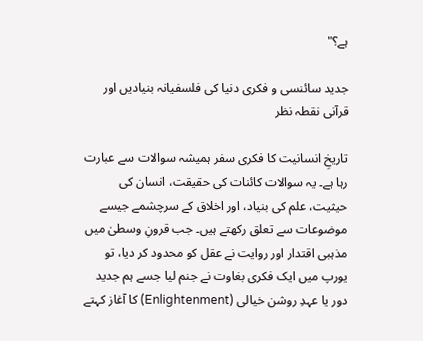ہے؟"

جدید سائنسی و فکری دنیا کی فلسفیانہ بنیادیں اور قرآنی نقطہ نظر

تاریخِ انسانیت کا فکری سفر ہمیشہ سوالات سے عبارت رہا ہے۔ یہ سوالات کائنات کی حقیقت، انسان کی حیثیت، علم کی بنیاد، اور اخلاق کے سرچشمے جیسے موضوعات سے تعلق رکھتے ہیں۔ جب قرونِ وسطیٰ میں مذہبی اقتدار اور روایت نے عقل کو محدود کر دیا، تو یورپ میں ایک فکری بغاوت نے جنم لیا جسے ہم جدید دور یا عہدِ روشن خیالی (Enlightenment) کا آغاز کہتے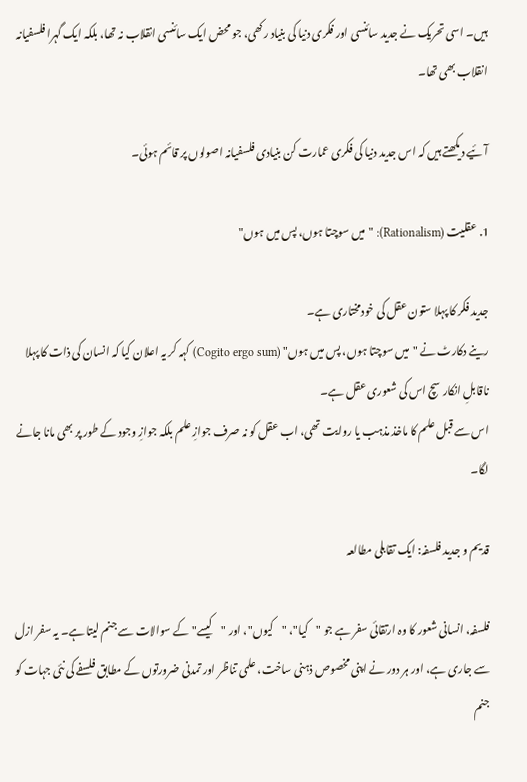ہیں۔ اسی تحریک نے جدید سائنسی اور فکری دنیا کی بنیاد رکھی، جو محض ایک سائنسی انقلاب نہ تھا، بلکہ ایک گہرا فلسفیانہ انقلاب بھی تھا۔

آئیے دیکھتے ہیں کہ اس جدید دنیا کی فکری عمارت کن بنیادی فلسفیانہ اصولوں پر قائم ہوئی۔

1. عقلیت (Rationalism): "میں سوچتا ہوں، پس میں ہوں"

جدید فکر کا پہلا ستون عقل کی خودمختاری ہے۔
رینے دکارٹ نے "میں سوچتا ہوں، پس میں ہوں" (Cogito ergo sum) کہہ کر یہ اعلان کیا کہ انسان کی ذات کا پہلا ناقابلِ انکار سچ اس کی شعوری عقل ہے۔
اس سے قبل علم کا ماخذ مذہب یا روایت تھی، اب عقل کو نہ صرف جوازِ علم بلکہ جوازِ وجود کے طور پر بھی مانا جانے لگا۔

قدیم و جدید فلسفہ: ایک تقابلی مطالعہ

فلسفہ، انسانی شعور کا وہ ارتقائی سفر ہے جو "کیا"، "کیوں"، اور "کیسے" کے سوالات سے جنم لیتا ہے۔ یہ سفر ازل سے جاری ہے، اور ہر دور نے اپنی مخصوص ذہنی ساخت، علمی تناظر اور تمدنی ضرورتوں کے مطابق فلسفے کی نئی جہات کو جنم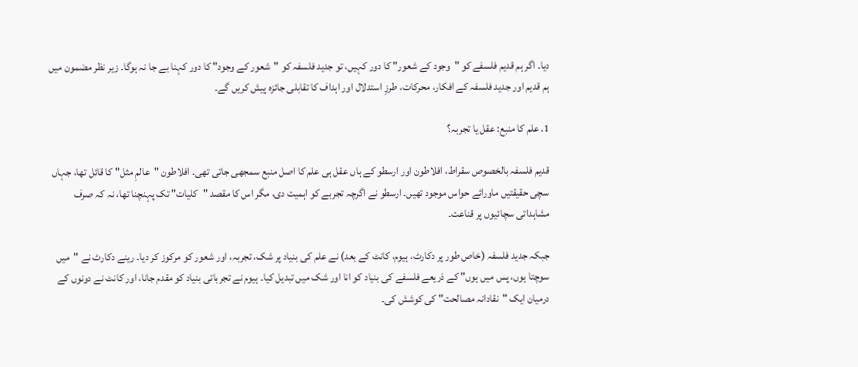دیا۔ اگر ہم قدیم فلسفے کو "وجود کے شعور" کا دور کہیں، تو جدید فلسفہ کو "شعور کے وجود" کا دور کہنا بے جا نہ ہوگا۔ زیر نظر مضمون میں ہم قدیم اور جدید فلسفہ کے افکار، محرکات، طرزِ استدلال اور اہداف کا تقابلی جائزہ پیش کریں گے۔

1. علم کا منبع: عقل یا تجربہ؟

قدیم فلسفہ بالخصوص سقراط، افلاطون اور ارسطو کے ہاں عقل ہی علم کا اصل منبع سمجھی جاتی تھی۔ افلاطون "عالمِ مثل" کا قائل تھا، جہاں سچی حقیقتیں ماورائے حواس موجود تھیں۔ ارسطو نے اگرچہ تجربے کو اہمیت دی، مگر اس کا مقصد "کلیات" تک پہنچنا تھا، نہ کہ صرف مشاہداتی سچائیوں پر قناعت۔

جبکہ جدید فلسفہ (خاص طور پر دکارٹ، ہیوم، کانٹ کے بعد) نے علم کی بنیاد پر شک، تجربہ، اور شعور کو مرکوز کر دیا۔ رینے دکارٹ نے "میں سوچتا ہوں، پس میں ہوں" کے ذریعے فلسفے کی بنیاد کو انا اور شک میں تبدیل کیا۔ ہیوم نے تجرباتی بنیاد کو مقدم جانا، اور کانٹ نے دونوں کے درمیان ایک "نقادانہ مصالحت" کی کوشش کی۔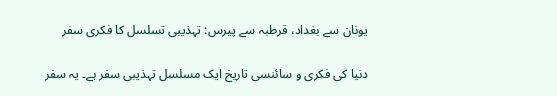یونان سے بغداد، قرطبہ سے پیرس: تہذیبی تسلسل کا فکری سفر

دنیا کی فکری و سائنسی تاریخ ایک مسلسل تہذیبی سفر ہے۔ یہ سفر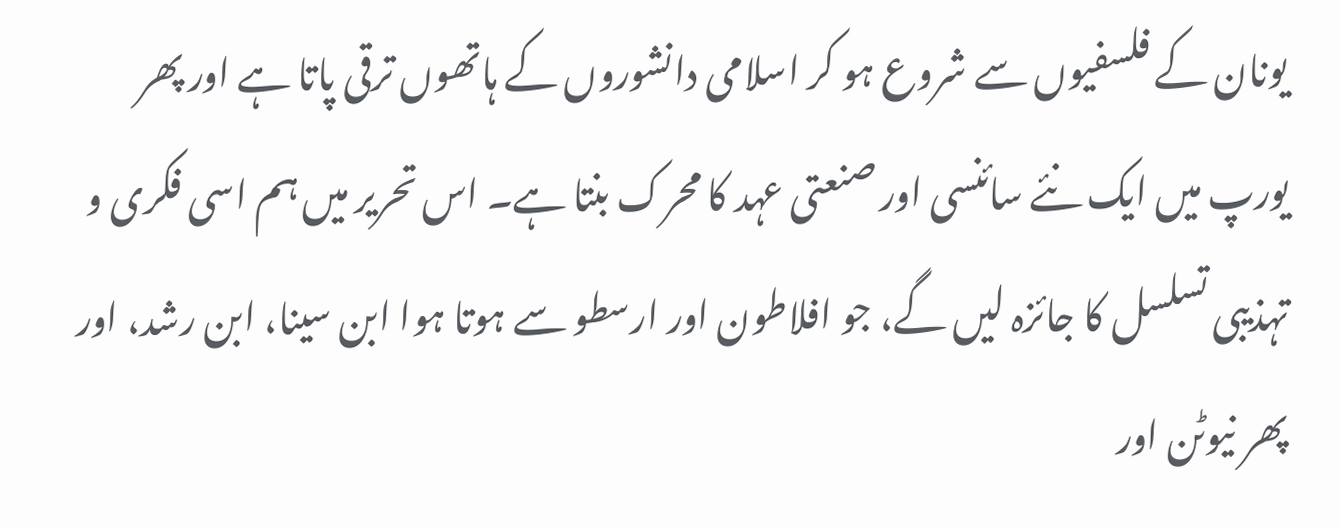یونان کے فلسفیوں سے شروع ہو کر اسلامی دانشوروں کے ہاتھوں ترقی پاتا ہے اور پھر یورپ میں ایک نئے سائنسی اور صنعتی عہد کا محرک بنتا ہے۔ اس تحریر میں ہم اسی فکری و تہذیبی تسلسل کا جائزہ لیں گے، جو افلاطون اور ارسطو سے ہوتا ہوا ابن سینا، ابن رشد، اور پھر نیوٹن اور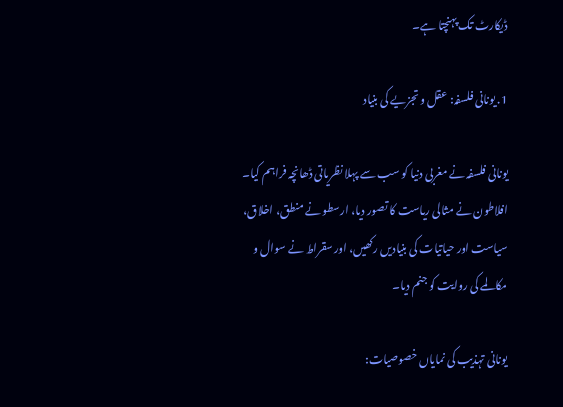ڈیکارٹ تک پہنچتا ہے۔

1. یونانی فلسفہ: عقل و تجزیے کی بنیاد

یونانی فلسفہ نے مغربی دنیا کو سب سے پہلا نظریاتی ڈھانچہ فراہم کیا۔ افلاطون نے مثالی ریاست کا تصور دیا، ارسطو نے منطق، اخلاق، سیاست اور حیاتیات کی بنیادیں رکھیں، اور سقراط نے سوال و مکالمے کی روایت کو جنم دیا۔

یونانی تہذیب کی نمایاں خصوصیات: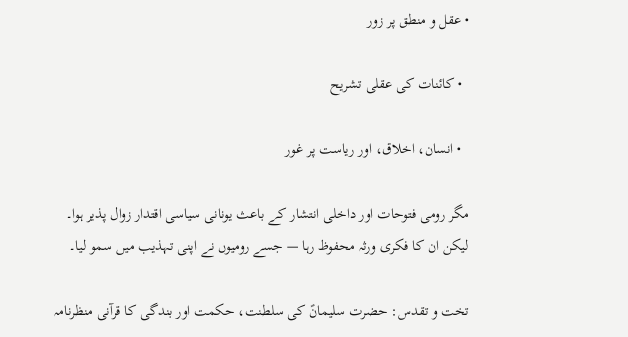• عقل و منطق پر زور

  • کائنات کی عقلی تشریح

  • انسان، اخلاق، اور ریاست پر غور

مگر رومی فتوحات اور داخلی انتشار کے باعث یونانی سیاسی اقتدار زوال پذیر ہوا۔ لیکن ان کا فکری ورثہ محفوظ رہا — جسے رومیوں نے اپنی تہذیب میں سمو لیا۔

تخت و تقدس: حضرت سلیمانؑ کی سلطنت، حکمت اور بندگی کا قرآنی منظرنامہ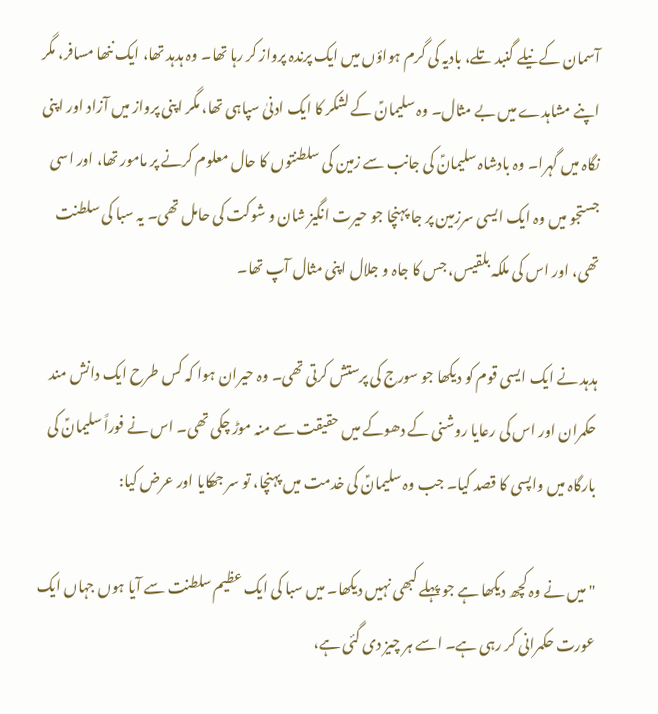آسمان کے نیلے گنبد تلے، بادیہ کی گرم ہواؤں میں ایک پرندہ پرواز کر رہا تھا۔ وہ ہدہد تھا، ایک ننھا مسافر، مگر اپنے مشاہدے میں بے مثال۔ وہ سلیمانؑ کے لشکر کا ایک ادنیٰ سپاہی تھا، مگر اپنی پرواز میں آزاد اور اپنی نگاہ میں گہرا۔ وہ بادشاہ سلیمانؑ کی جانب سے زمین کی سلطنتوں کا حال معلوم کرنے پر مامور تھا، اور اسی جستجو میں وہ ایک ایسی سرزمین پر جا پہنچا جو حیرت انگیز شان و شوکت کی حامل تھی۔ یہ سبا کی سلطنت تھی، اور اس کی ملکہ بلقیس، جس کا جاہ و جلال اپنی مثال آپ تھا۔

ہدہد نے ایک ایسی قوم کو دیکھا جو سورج کی پرستش کرتی تھی۔ وہ حیران ہوا کہ کس طرح ایک دانش مند حکمران اور اس کی رعایا روشنی کے دھوکے میں حقیقت سے منہ موڑ چکی تھی۔ اس نے فوراً سلیمانؑ کی بارگاہ میں واپسی کا قصد کیا۔ جب وہ سلیمانؑ کی خدمت میں پہنچا، تو سر جھکایا اور عرض کیا:

"میں نے وہ کچھ دیکھا ہے جو پہلے کبھی نہیں دیکھا۔ میں سبا کی ایک عظیم سلطنت سے آیا ہوں جہاں ایک عورت حکمرانی کر رہی ہے۔ اسے ہر چیز دی گئی ہے،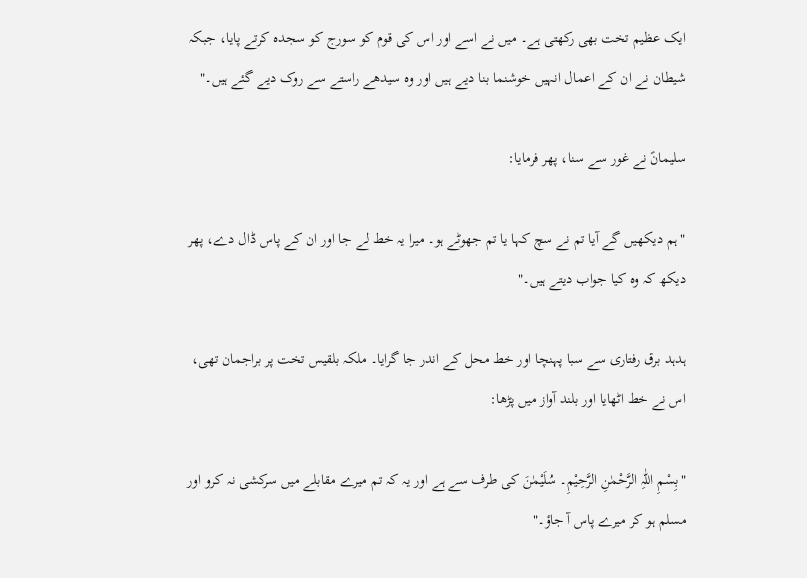ایک عظیم تخت بھی رکھتی ہے۔ میں نے اسے اور اس کی قوم کو سورج کو سجدہ کرتے پایا، جبکہ شیطان نے ان کے اعمال انہیں خوشنما بنا دیے ہیں اور وہ سیدھے راستے سے روک دیے گئے ہیں۔"

سلیمانؑ نے غور سے سنا، پھر فرمایا:

"ہم دیکھیں گے آیا تم نے سچ کہا یا تم جھوٹے ہو۔ میرا یہ خط لے جا اور ان کے پاس ڈال دے، پھر دیکھ کہ وہ کیا جواب دیتے ہیں۔"

ہدہد برق رفتاری سے سبا پہنچا اور خط محل کے اندر جا گرایا۔ ملکہ بلقیس تخت پر براجمان تھی، اس نے خط اٹھایا اور بلند آواز میں پڑھا:

"بِسْمِ اللّٰہِ الرَّحْمٰنِ الرَّحِیْمِ۔ سُلَیْمٰنَ کی طرف سے ہے اور یہ کہ تم میرے مقابلے میں سرکشی نہ کرو اور مسلم ہو کر میرے پاس آ جاؤ۔"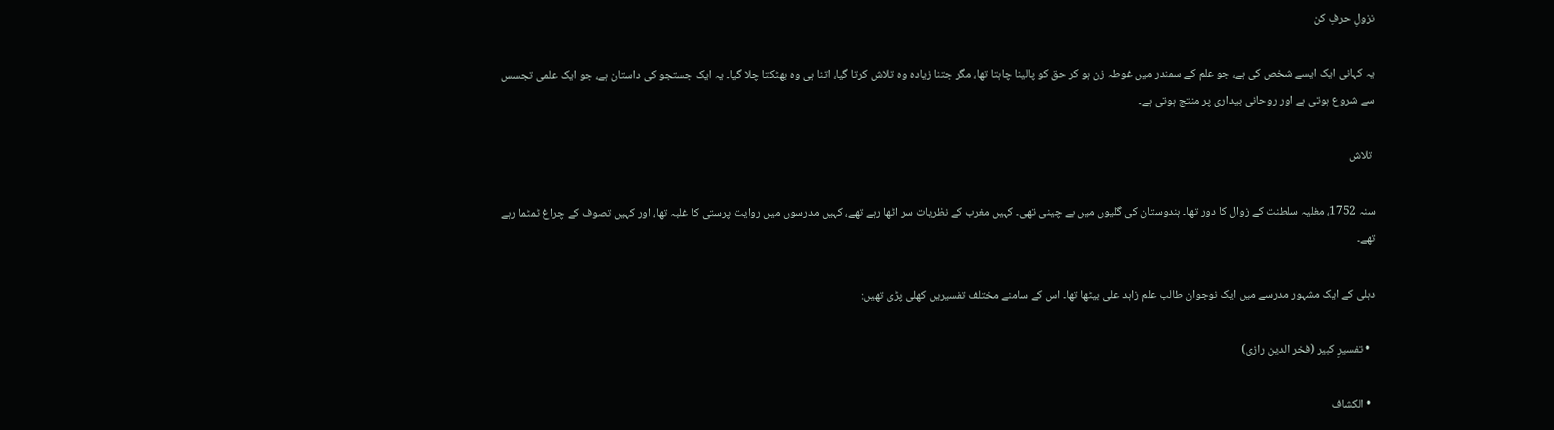نزولِ حرفِ کن

یہ کہانی ایک ایسے شخص کی ہے، جو علم کے سمندر میں غوطہ زن ہو کر حق کو پالینا چاہتا تھا، مگر جتنا زیادہ وہ تلاش کرتا گیا، اتنا ہی وہ بھٹکتا چلا گیا۔ یہ ایک جستجو کی داستان ہے، جو ایک علمی تجسس سے شروع ہوتی ہے اور روحانی بیداری پر منتج ہوتی ہے۔

 تلاش

سنہ 1752، مغلیہ سلطنت کے زوال کا دور تھا۔ ہندوستان کی گلیوں میں بے چینی تھی۔ کہیں مغرب کے نظریات سر اٹھا رہے تھے، کہیں مدرسوں میں روایت پرستی کا غلبہ تھا، اور کہیں تصوف کے چراغ ٹمٹما رہے تھے۔

دہلی کے ایک مشہور مدرسے میں ایک نوجوان طالب علم زاہد علی بیٹھا تھا۔ اس کے سامنے مختلف تفسیریں کھلی پڑی تھیں:

  • تفسیرِ کبیر (فخر الدین رازی)

  • الکشاف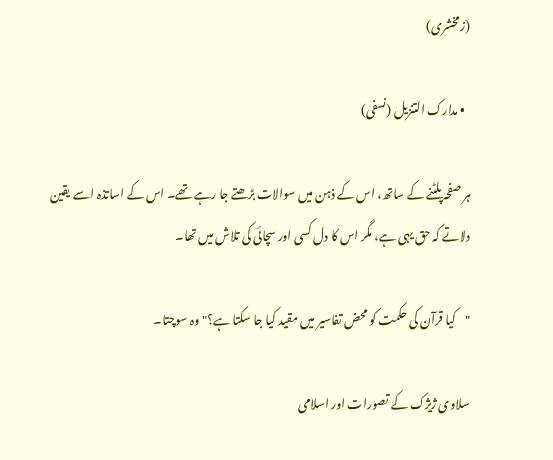(زمخشری)

  • مدارک التنزیل (نسفی)

ہر صفحہ پلٹنے کے ساتھ، اس کے ذہن میں سوالات بڑھتے جا رہے تھے۔ اس کے اساتذہ اسے یقین دلاتے کہ حق یہی ہے، مگر اس کا دل کسی اور سچائی کی تلاش میں تھا۔

"کیا قرآن کی حکمت کو محض تفاسیر میں مقید کیا جا سکتا ہے؟" وہ سوچتا۔

سلاوی ژیژک کے تصورات اور اسلامی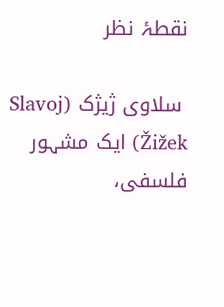نقطۂ نظر

 سلاوی ژیژک (Slavoj Žižek) ایک مشہور فلسفی،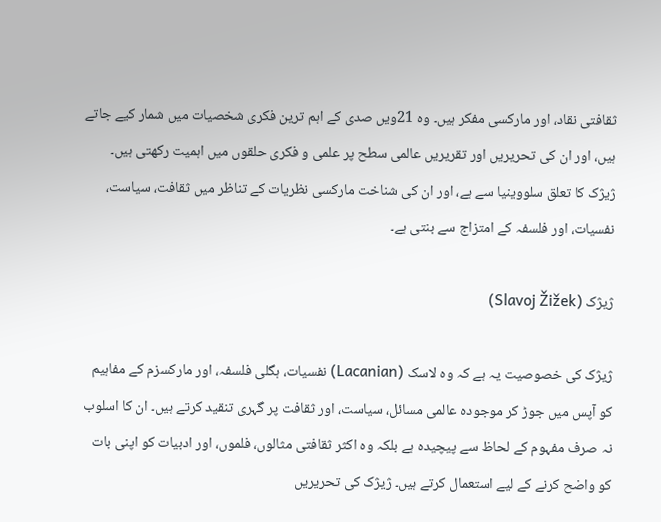ثقافتی نقاد، اور مارکسی مفکر ہیں۔ وہ 21ویں صدی کے اہم ترین فکری شخصیات میں شمار کیے جاتے ہیں، اور ان کی تحریریں اور تقریریں عالمی سطح پر علمی و فکری حلقوں میں اہمیت رکھتی ہیں۔ ژیژک کا تعلق سلووینیا سے ہے، اور ان کی شناخت مارکسی نظریات کے تناظر میں ثقافت، سیاست، نفسیات، اور فلسفہ کے امتزاج سے بنتی ہے۔

ژیژک (Slavoj Žižek)

ژیژک کی خصوصیت یہ ہے کہ وہ لاسک (Lacanian) نفسیات، ہگلی فلسفہ، اور مارکسزم کے مفاہیم کو آپس میں جوڑ کر موجودہ عالمی مسائل، سیاست، اور ثقافت پر گہری تنقید کرتے ہیں۔ ان کا اسلوب نہ صرف مفہوم کے لحاظ سے پیچیدہ ہے بلکہ وہ اکثر ثقافتی مثالوں، فلموں، اور ادبیات کو اپنی بات کو واضح کرنے کے لیے استعمال کرتے ہیں۔ ژیژک کی تحریریں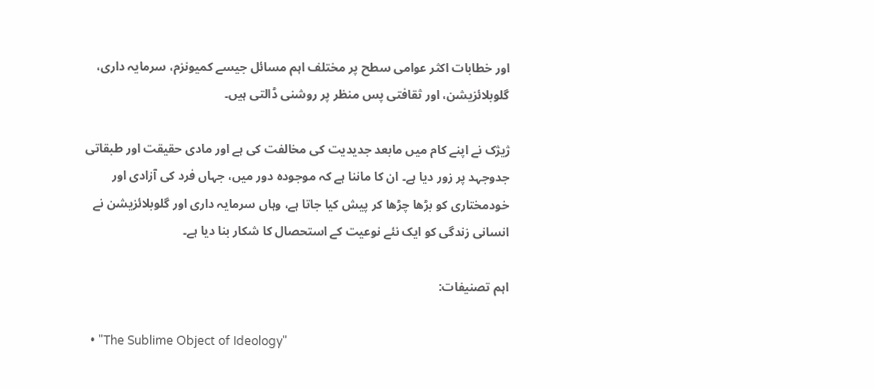اور خطابات اکثر عوامی سطح پر مختلف اہم مسائل جیسے کمیونزم، سرمایہ داری، گلوبلائزیشن، اور ثقافتی پس منظر پر روشنی ڈالتی ہیں۔

ژیژک نے اپنے کام میں مابعد جدیدیت کی مخالفت کی ہے اور مادی حقیقت اور طبقاتی جدوجہد پر زور دیا ہے۔ ان کا ماننا ہے کہ موجودہ دور میں، جہاں فرد کی آزادی اور خودمختاری کو بڑھا چڑھا کر پیش کیا جاتا ہے، وہاں سرمایہ داری اور گلوبلائزیشن نے انسانی زندگی کو ایک نئے نوعیت کے استحصال کا شکار بنا دیا ہے۔

اہم تصنیفات:

  • "The Sublime Object of Ideology"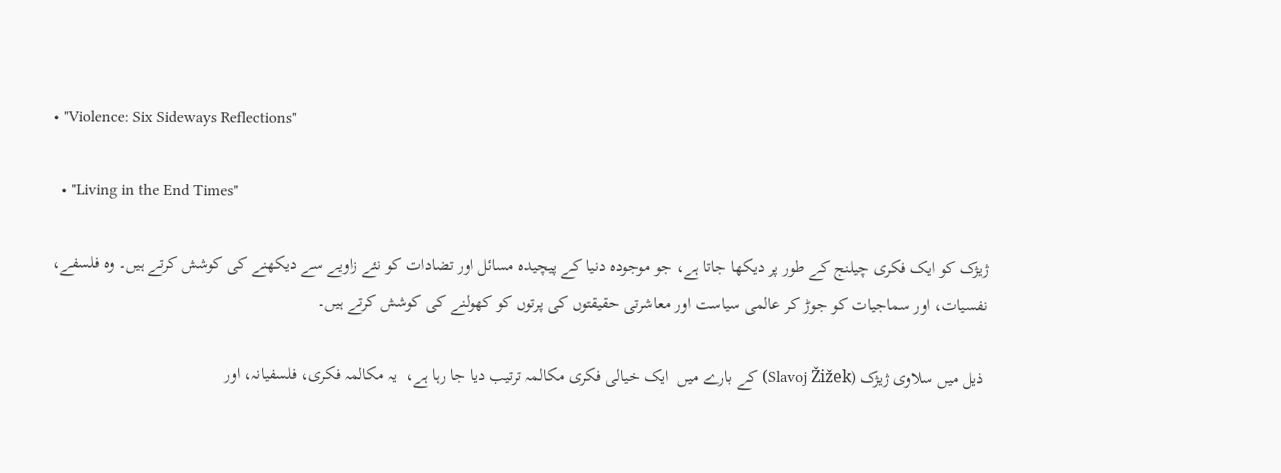• "Violence: Six Sideways Reflections"

  • "Living in the End Times"

ژیژک کو ایک فکری چیلنج کے طور پر دیکھا جاتا ہے، جو موجودہ دنیا کے پیچیدہ مسائل اور تضادات کو نئے زاویے سے دیکھنے کی کوشش کرتے ہیں۔ وہ فلسفے، نفسیات، اور سماجیات کو جوڑ کر عالمی سیاست اور معاشرتی حقیقتوں کی پرتوں کو کھولنے کی کوشش کرتے ہیں۔

 ذیل میں سلاوی ژیژک (Slavoj Žižek) کے بارے میں  ایک خیالی فکری مکالمہ ترتیب دیا جا رہا ہے،  یہ مکالمہ فکری، فلسفیانہ، اور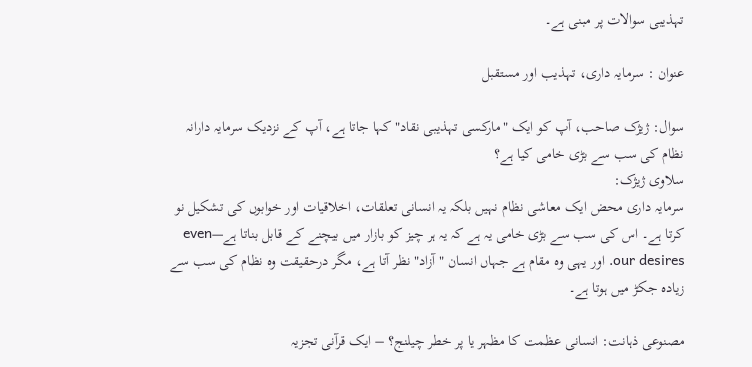تہذیبی سوالات پر مبنی ہے۔

عنوان : سرمایہ داری، تہذیب اور مستقبل

سوال: ژیژک صاحب، آپ کو ایک "مارکسی تہذیبی نقاد" کہا جاتا ہے، آپ کے نزدیک سرمایہ دارانہ نظام کی سب سے بڑی خامی کیا ہے؟
سلاوی ژیژک:
سرمایہ داری محض ایک معاشی نظام نہیں بلکہ یہ انسانی تعلقات، اخلاقیات اور خوابوں کی تشکیل نو کرتا ہے۔ اس کی سب سے بڑی خامی یہ ہے کہ یہ ہر چیز کو بازار میں بیچنے کے قابل بناتا ہے—even our desires. اور یہی وہ مقام ہے جہاں انسان "آزاد" نظر آتا ہے، مگر درحقیقت وہ نظام کی سب سے زیادہ جکڑ میں ہوتا ہے۔

مصنوعی ذہانت: انسانی عظمت کا مظہر یا پر خطر چیلنج؟ – ایک قرآنی تجزیہ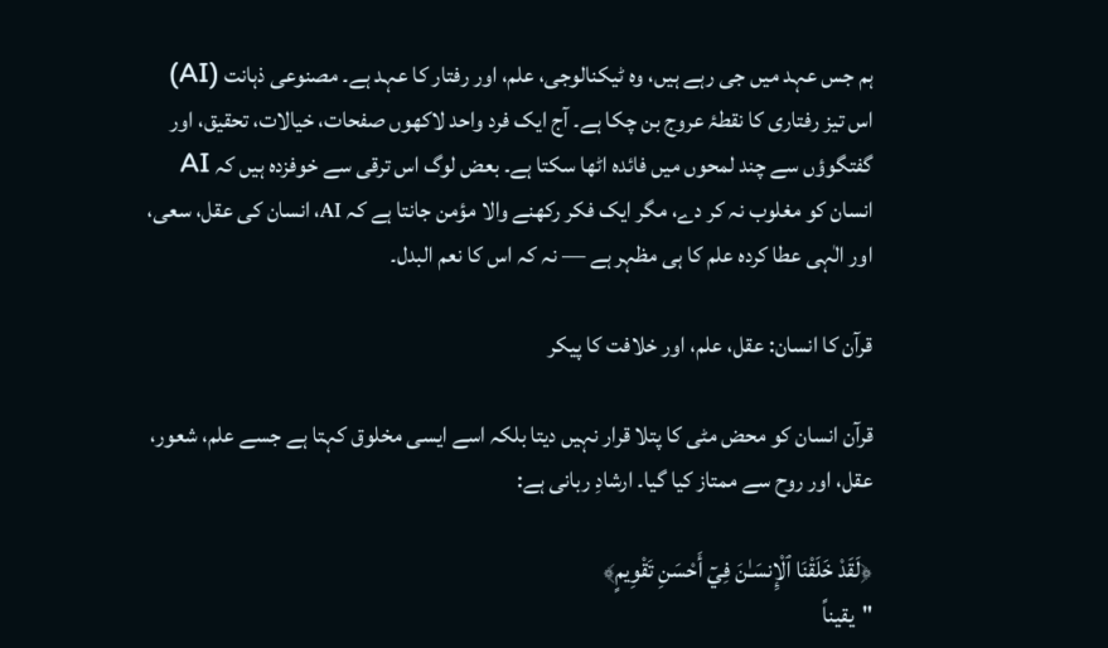ہم جس عہد میں جی رہے ہیں، وہ ٹیکنالوجی، علم، اور رفتار کا عہد ہے۔ مصنوعی ذہانت (AI) اس تیز رفتاری کا نقطۂ عروج بن چکا ہے۔ آج ایک فرد واحد لاکھوں صفحات، خیالات، تحقیق، اور گفتگوؤں سے چند لمحوں میں فائدہ اٹھا سکتا ہے۔ بعض لوگ اس ترقی سے خوفزدہ ہیں کہ AI انسان کو مغلوب نہ کر دے، مگر ایک فکر رکھنے والا مؤمن جانتا ہے کہ AI، انسان کی عقل، سعی، اور الٰہی عطا کردہ علم کا ہی مظہر ہے — نہ کہ اس کا نعم البدل۔

قرآن کا انسان: عقل، علم، اور خلافت کا پیکر

قرآن انسان کو محض مٹی کا پتلا قرار نہیں دیتا بلکہ اسے ایسی مخلوق کہتا ہے جسے علم، شعور، عقل، اور روح سے ممتاز کیا گیا۔ ارشادِ ربانی ہے:

﴿لَقَدْ خَلَقْنَا ٱلْإِنسَـٰنَ فِيٓ أَحْسَنِ تَقْوِيمٍ﴾
"یقیناً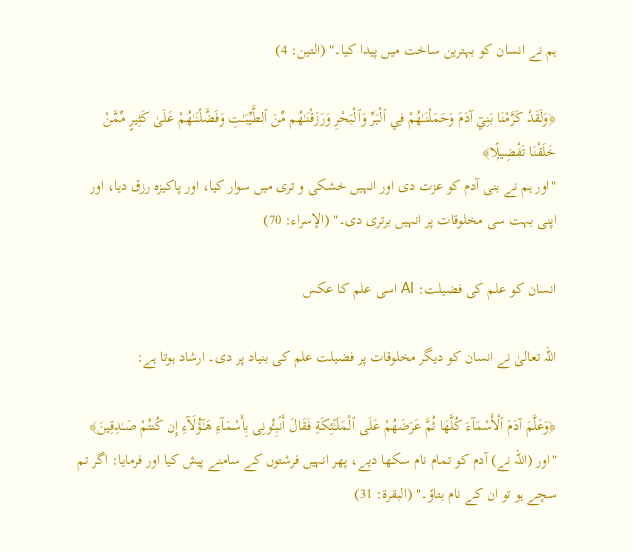ہم نے انسان کو بہترین ساخت میں پیدا کیا۔" (التين: 4)

﴿وَلَقَدْ كَرَّمْنَا بَنِيٓ آدَمَ وَحَمَلْنَـٰهُمْ فِي ٱلْبَرِّ وَٱلْبَحْرِ وَرَزَقْنَـٰهُم مِّنَ ٱلطَّيِّبَـٰتِ وَفَضَّلْنَـٰهُمْ عَلَىٰ كَثِيرٍ مِّمَّنْ خَلَقْنَا تَفْضِيلًۭا﴾
"اور ہم نے بنی آدم کو عزت دی اور انہیں خشکی و تری میں سوار کیا، اور پاکیزہ رزق دیا، اور اپنی بہت سی مخلوقات پر انہیں برتری دی۔" (الإسراء: 70)

انسان کو علم کی فضیلت: AI اسی علم کا عکس

اللہ تعالیٰ نے انسان کو دیگر مخلوقات پر فضیلت علم کی بنیاد پر دی۔ ارشاد ہوتا ہے:

﴿وَعَلَّمَ آدَمَ ٱلْأَسْمَآءَ كُلَّهَا ثُمَّ عَرَضَهُمْ عَلَى ٱلْمَلَـٰٓئِكَةِ فَقَالَ أَنۢبِـُٔونِى بِأَسْمَآءِ هَـٰٓؤُلَآءِ إِن كُنتُمْ صَـٰدِقِينَ﴾
"اور (اللہ نے) آدم کو تمام نام سکھا دیے، پھر انہیں فرشتوں کے سامنے پیش کیا اور فرمایا: اگر تم سچے ہو تو ان کے نام بتاؤ۔" (البقرة: 31)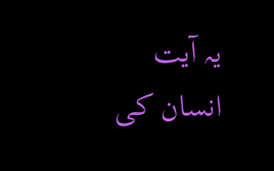یہ آیت انسان کی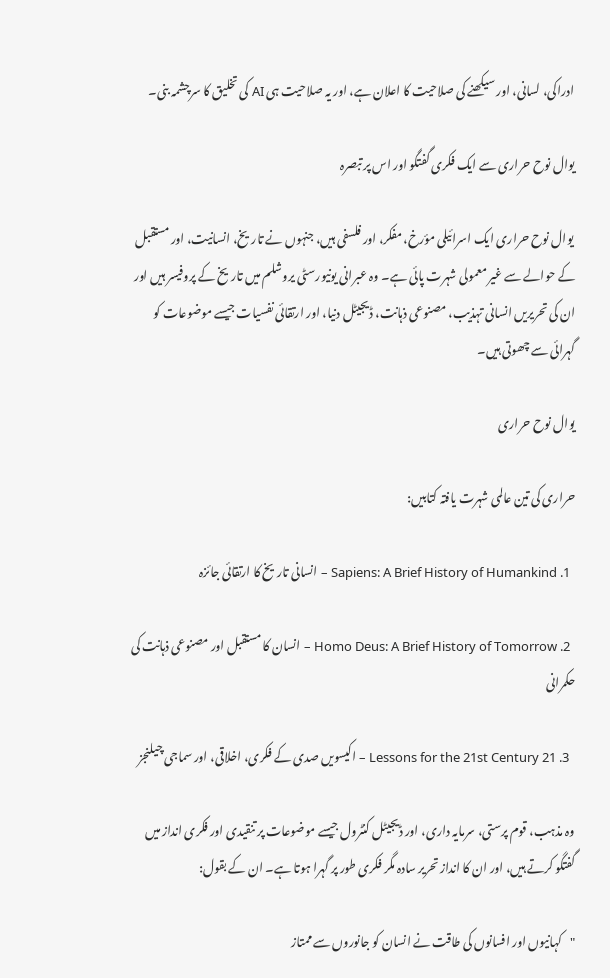ادراکی، لسانی، اور سیکھنے کی صلاحیت کا اعلان ہے، اور یہ صلاحیت ہی AI کی تخلیق کا سرچشمہ بنی۔

یوال نوح حراری سے ایک فکری گفتگو اور اس پر تبصرہ

 یوال نوح حراری ایک اسرائیلی مؤرخ، مفکر، اور فلسفی ہیں، جنہوں نے تاریخ، انسانیت، اور مستقبل کے حوالے سے غیر معمولی شہرت پائی ہے۔ وہ عبرانی یونیورسٹی یروشلم میں تاریخ کے پروفیسر ہیں اور ان کی تحریریں انسانی تہذیب، مصنوعی ذہانت، ڈیجیٹل دنیا، اور ارتقائی نفسیات جیسے موضوعات کو گہرائی سے چھوتی ہیں۔

یوال نوح حراری

حراری کی تین عالمی شہرت یافتہ کتابیں:

  1. Sapiens: A Brief History of Humankind – انسانی تاریخ کا ارتقائی جائزہ

  2. Homo Deus: A Brief History of Tomorrow – انسان کا مستقبل اور مصنوعی ذہانت کی حکمرانی

  3. 21 Lessons for the 21st Century – اکیسویں صدی کے فکری، اخلاقی، اور سماجی چیلنجز

وہ مذہب، قوم پرستی، سرمایہ داری، اور ڈیجیٹل کنٹرول جیسے موضوعات پر تنقیدی اور فکری انداز میں گفتگو کرتے ہیں، اور ان کا انداز تحریر سادہ مگر فکری طور پر گہرا ہوتا ہے۔ ان کے بقول:

"کہانیوں اور افسانوں کی طاقت نے انسان کو جانوروں سے ممتاز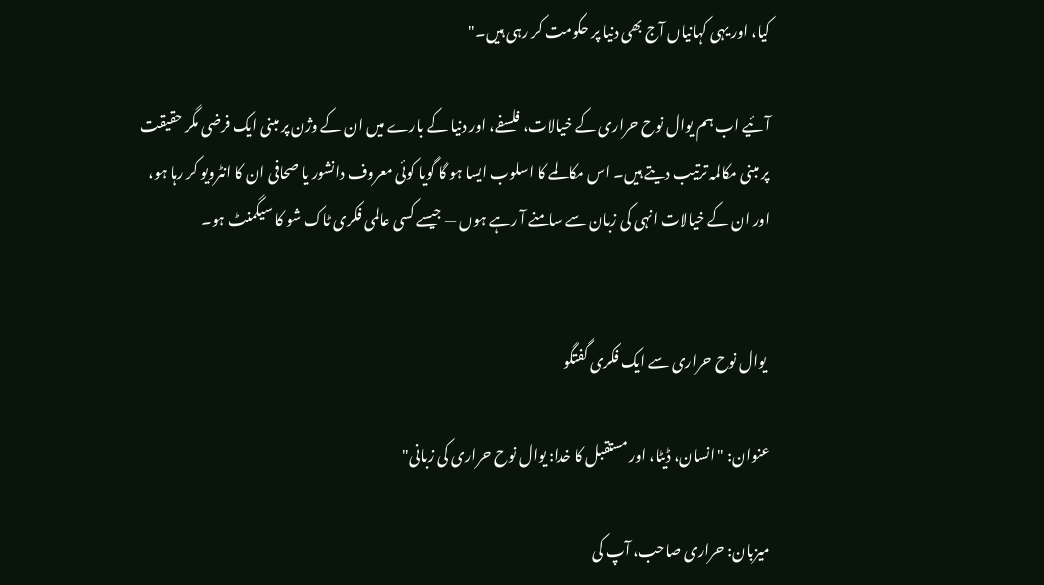کیا، اور یہی کہانیاں آج بھی دنیا پر حکومت کر رہی ہیں۔"

آئیے اب ہم یوال نوح حراری کے خیالات، فلسفے، اور دنیا کے بارے میں ان کے وژن پر مبنی ایک فرضی مگر حقیقت پر مبنی مکالمہ ترتیب دیتے ہیں۔ اس مکالمے کا اسلوب ایسا ہو گا گویا کوئی معروف دانشور یا صحافی ان کا انٹرویو کر رہا ہو، اور ان کے خیالات انہی کی زبان سے سامنے آ رہے ہوں — جیسے کسی عالمی فکری ٹاک شو کا سیگمنٹ ہو۔


 یوال نوح حراری سے ایک فکری گفتگو

عنوان: "انسان، ڈیٹا، اور مستقبل کا خدا: یوال نوح حراری کی زبانی"

میزبان: حراری صاحب، آپ کی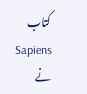کتاب Sapiens نے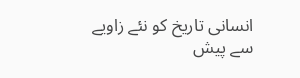انسانی تاریخ کو نئے زاویے سے پیش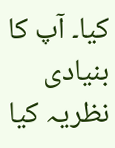کیا۔ آپ کا بنیادی نظریہ کیا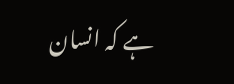ہے کہ انسان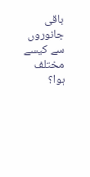باقی جانوروں سے کیسے مختلف ہوا؟